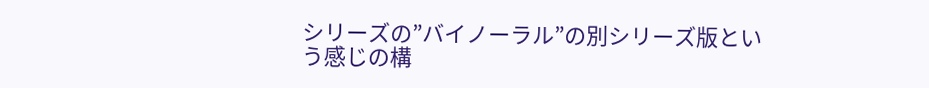シリーズの”バイノーラル”の別シリーズ版という感じの構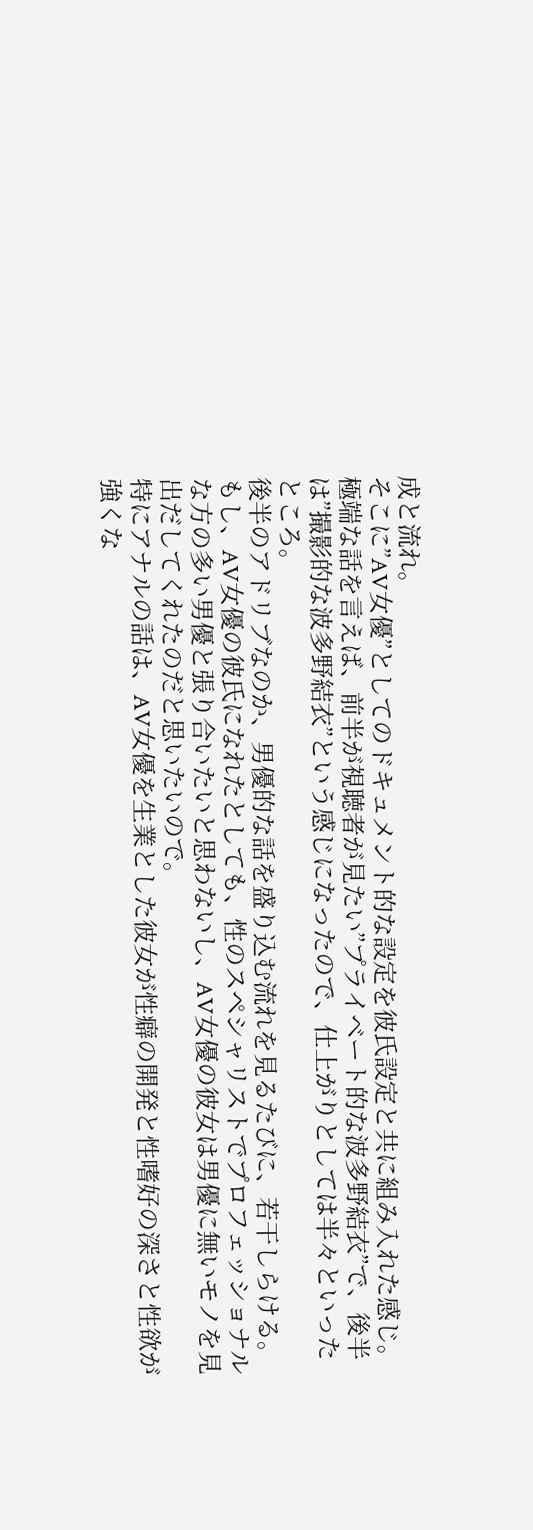成と流れ。
そこに”AV女優”としてのドキュメント的な設定を彼氏設定と共に組み入れた感じ。
極端な話を言えば、前半が視聴者が見たい”プライベート的な波多野結衣”で、後半は”撮影的な波多野結衣”という感じになったので、仕上がりとしては半々といったところ。
後半のアドリブなのか、男優的な話を盛り込む流れを見るたびに、若干しらける。
もし、AV女優の彼氏になれたとしても、性のスペシャリストでプロフェッショナルな方の多い男優と張り合いたいと思わないし、AV女優の彼女は男優に無いモノを見出だしてくれたのだと思いたいので。
特にアナルの話は、AV女優を生業とした彼女が性癖の開発と性嗜好の深さと性欲が強くな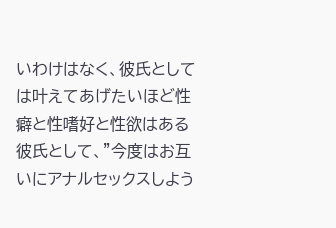いわけはなく、彼氏としては叶えてあげたいほど性癖と性嗜好と性欲はある彼氏として、”今度はお互いにアナルセックスしよう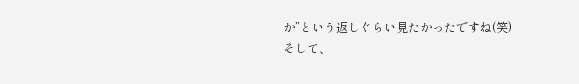か”という返しぐらい見たかったですね(笑)
そして、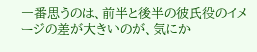一番思うのは、前半と後半の彼氏役のイメージの差が大きいのが、気にか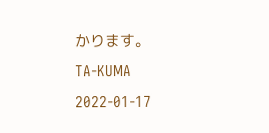かります。
TA-KUMA
2022-01-17